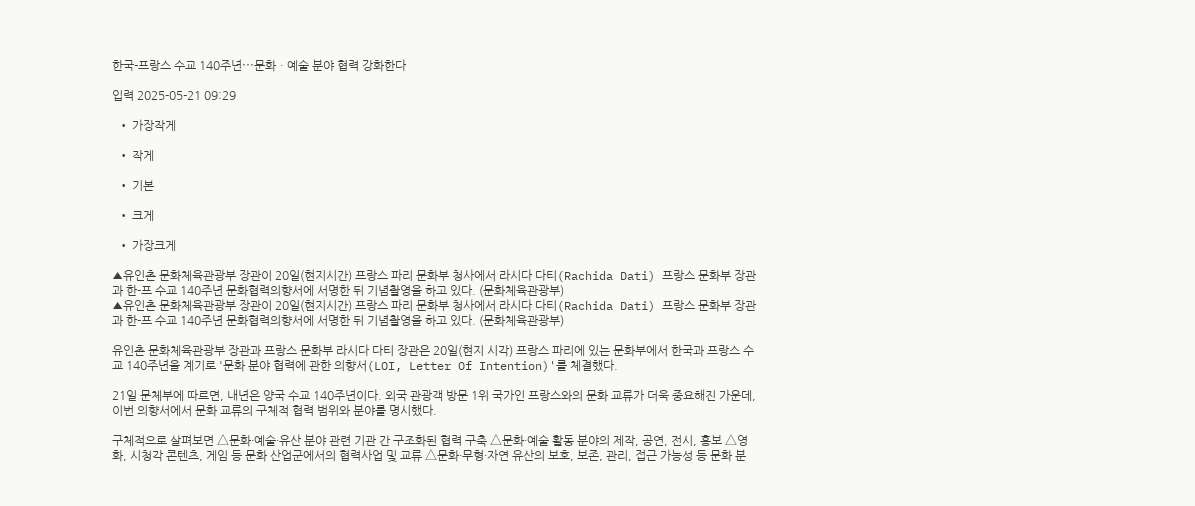한국-프랑스 수교 140주년⋯문화ㆍ예술 분야 협력 강화한다

입력 2025-05-21 09:29

  • 가장작게

  • 작게

  • 기본

  • 크게

  • 가장크게

▲유인촌 문화체육관광부 장관이 20일(현지시간) 프랑스 파리 문화부 청사에서 라시다 다티(Rachida Dati) 프랑스 문화부 장관과 한-프 수교 140주년 문화협력의향서에 서명한 뒤 기념촬영을 하고 있다. (문화체육관광부)
▲유인촌 문화체육관광부 장관이 20일(현지시간) 프랑스 파리 문화부 청사에서 라시다 다티(Rachida Dati) 프랑스 문화부 장관과 한-프 수교 140주년 문화협력의향서에 서명한 뒤 기념촬영을 하고 있다. (문화체육관광부)

유인촌 문화체육관광부 장관과 프랑스 문화부 라시다 다티 장관은 20일(현지 시각) 프랑스 파리에 있는 문화부에서 한국과 프랑스 수교 140주년을 계기로 '문화 분야 협력에 관한 의향서(LOI, Letter Of Intention)'를 체결했다.

21일 문체부에 따르면, 내년은 양국 수교 140주년이다. 외국 관광객 방문 1위 국가인 프랑스와의 문화 교류가 더욱 중요해진 가운데, 이번 의향서에서 문화 교류의 구체적 협력 범위와 분야를 명시했다.

구체적으로 살펴보면 △문화·예술·유산 분야 관련 기관 간 구조화된 협력 구축 △문화·예술 활동 분야의 제작, 공연, 전시, 홍보 △영화, 시청각 콘텐츠, 게임 등 문화 산업군에서의 협력사업 및 교류 △문화·무형·자연 유산의 보호, 보존, 관리, 접근 가능성 등 문화 분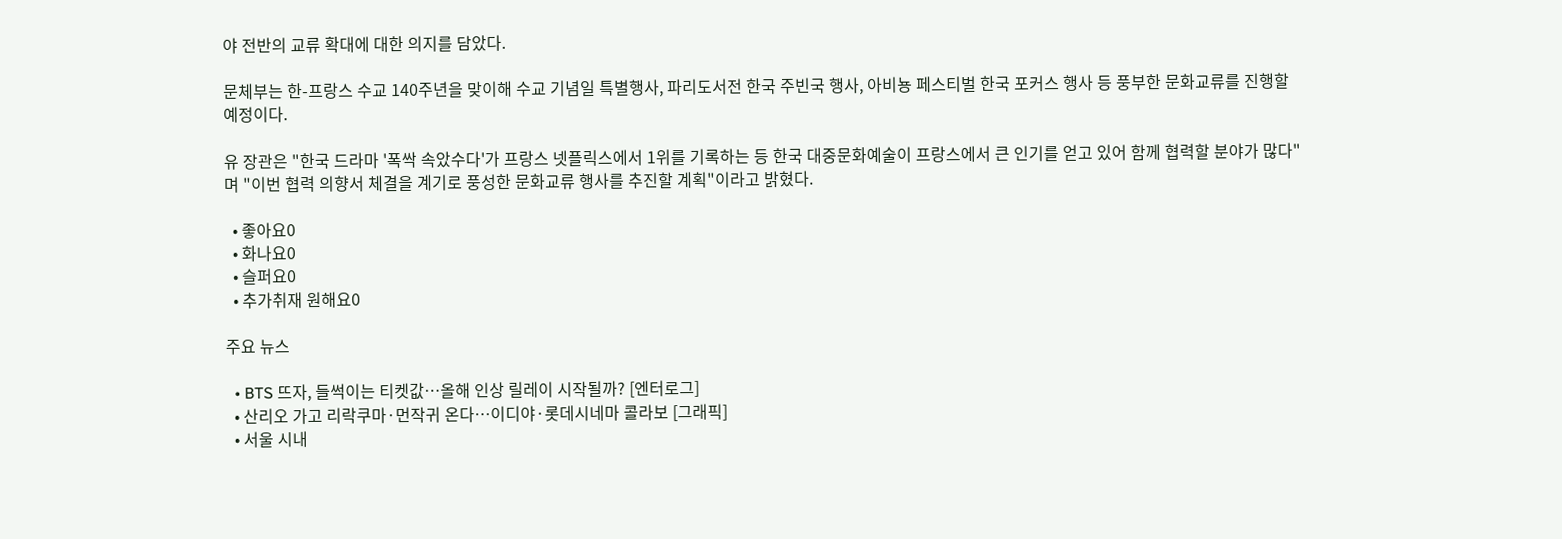야 전반의 교류 확대에 대한 의지를 담았다.

문체부는 한-프랑스 수교 140주년을 맞이해 수교 기념일 특별행사, 파리도서전 한국 주빈국 행사, 아비뇽 페스티벌 한국 포커스 행사 등 풍부한 문화교류를 진행할 예정이다.

유 장관은 "한국 드라마 '폭싹 속았수다'가 프랑스 넷플릭스에서 1위를 기록하는 등 한국 대중문화예술이 프랑스에서 큰 인기를 얻고 있어 함께 협력할 분야가 많다"며 "이번 협력 의향서 체결을 계기로 풍성한 문화교류 행사를 추진할 계획"이라고 밝혔다.

  • 좋아요0
  • 화나요0
  • 슬퍼요0
  • 추가취재 원해요0

주요 뉴스

  • BTS 뜨자, 들썩이는 티켓값⋯올해 인상 릴레이 시작될까? [엔터로그]
  • 산리오 가고 리락쿠마·먼작귀 온다…이디야·롯데시네마 콜라보 [그래픽]
  • 서울 시내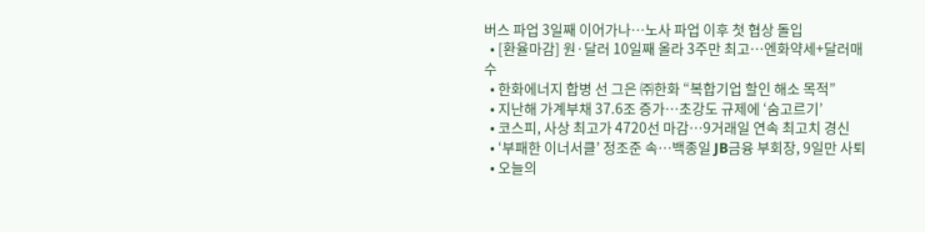버스 파업 3일째 이어가나⋯노사 파업 이후 첫 협상 돌입
  • [환율마감] 원·달러 10일째 올라 3주만 최고…엔화약세+달러매수
  • 한화에너지 합병 선 그은 ㈜한화 “복합기업 할인 해소 목적”
  • 지난해 가계부채 37.6조 증가⋯초강도 규제에 ‘숨고르기’
  • 코스피, 사상 최고가 4720선 마감⋯9거래일 연속 최고치 경신
  • ‘부패한 이너서클’ 정조준 속…백종일 JB금융 부회장, 9일만 사퇴
  • 오늘의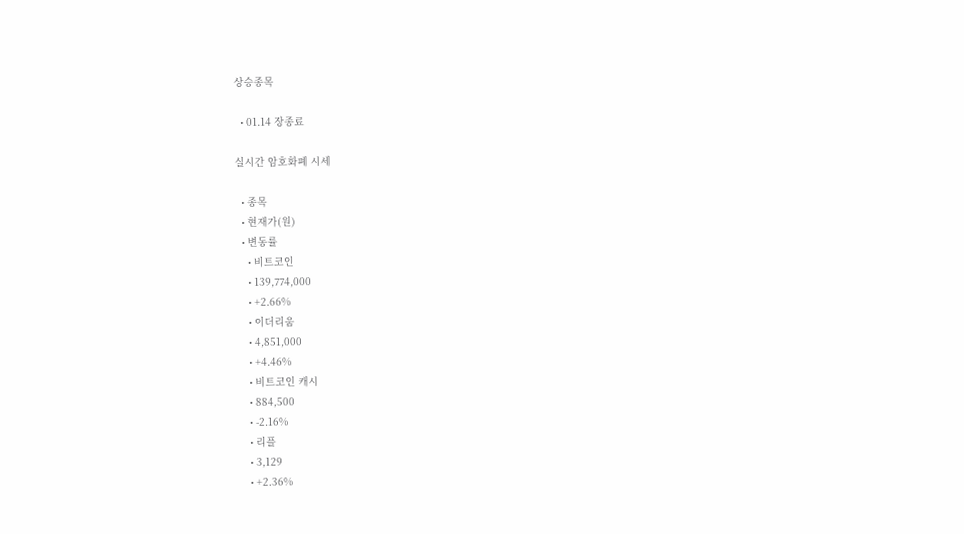상승종목

  • 01.14 장종료

실시간 암호화폐 시세

  • 종목
  • 현재가(원)
  • 변동률
    • 비트코인
    • 139,774,000
    • +2.66%
    • 이더리움
    • 4,851,000
    • +4.46%
    • 비트코인 캐시
    • 884,500
    • -2.16%
    • 리플
    • 3,129
    • +2.36%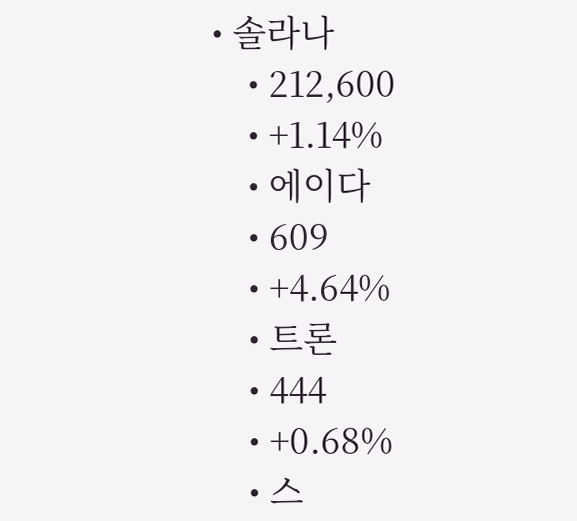• 솔라나
    • 212,600
    • +1.14%
    • 에이다
    • 609
    • +4.64%
    • 트론
    • 444
    • +0.68%
    • 스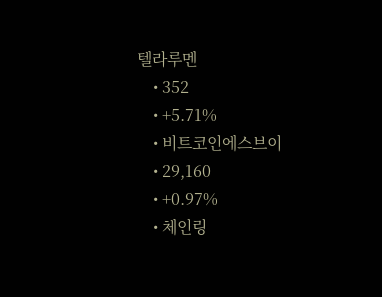텔라루멘
    • 352
    • +5.71%
    • 비트코인에스브이
    • 29,160
    • +0.97%
    • 체인링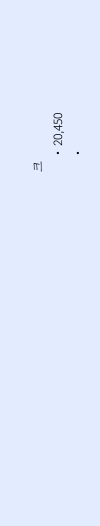크
    • 20,450
    •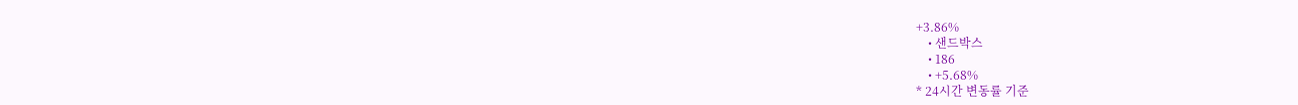+3.86%
    • 샌드박스
    • 186
    • +5.68%
* 24시간 변동률 기준